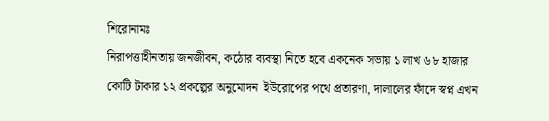শিরোনামঃ
নিরাপত্তাহীনতায় জনজীবন, কঠোর ব্যবস্থা নিতে হবে একনেক সভায় ১ লাখ ৬৮ হাজার কোটি টাকার ১২ প্রকল্পের অনুমোদন  ইউরোপের পথে প্রতারণা, দালালের ফাঁদে স্বপ্ন এখন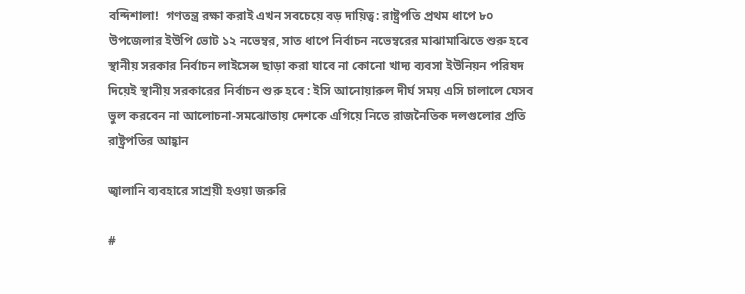বন্দিশালা!  গণতন্ত্র রক্ষা করাই এখন সবচেয়ে বড় দায়িত্ব: রাষ্ট্রপতি প্রথম ধাপে ৮০ উপজেলার ইউপি ভোট ১২ নভেম্বর, সাত ধাপে নির্বাচন নভেম্বরের মাঝামাঝিতে শুরু হবে স্থানীয় সরকার নির্বাচন লাইসেন্স ছাড়া করা যাবে না কোনো খাদ্য ব্যবসা ইউনিয়ন পরিষদ দিয়েই স্থানীয় সরকারের নির্বাচন শুরু হবে : ইসি আনোয়ারুল দীর্ঘ সময় এসি চালালে যেসব ভুল করবেন না আলোচনা-সমঝোতায় দেশকে এগিয়ে নিতে রাজনৈতিক দলগুলোর প্রতি রাষ্ট্রপতির আহ্বান

জ্বালানি ব্যবহারে সাশ্রয়ী হওয়া জরুরি

#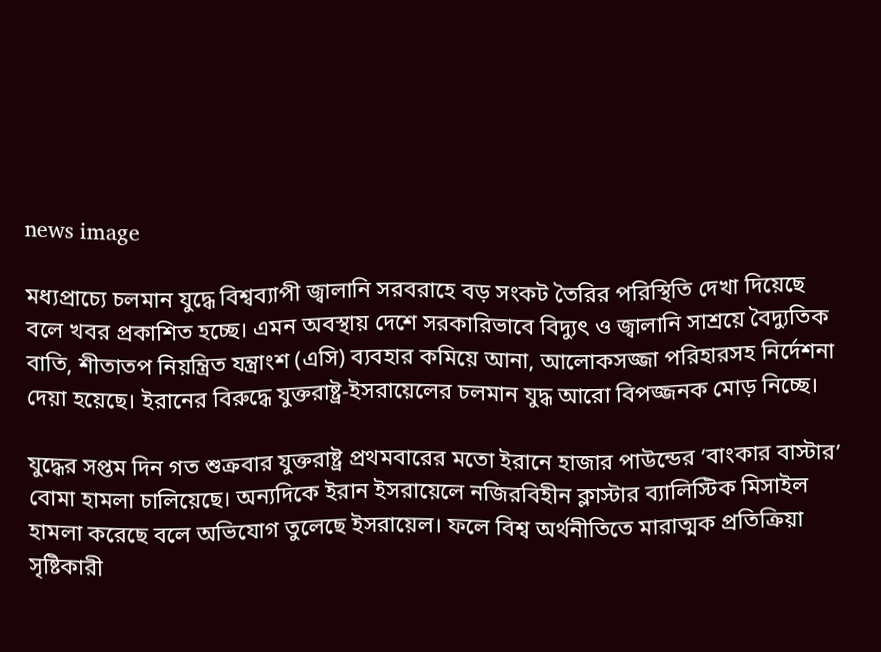news image

মধ্যপ্রাচ্যে চলমান যুদ্ধে বিশ্বব্যাপী জ্বালানি সরবরাহে বড় সংকট তৈরির পরিস্থিতি দেখা দিয়েছে বলে খবর প্রকাশিত হচ্ছে। এমন অবস্থায় দেশে সরকারিভাবে বিদ্যুৎ ও জ্বালানি সাশ্রয়ে বৈদ্যুতিক বাতি, শীতাতপ নিয়ন্ত্রিত যন্ত্রাংশ (এসি) ব্যবহার কমিয়ে আনা, আলোকসজ্জা পরিহারসহ নির্দেশনা দেয়া হয়েছে। ইরানের বিরুদ্ধে যুক্তরাষ্ট্র-ইসরায়েলের চলমান যুদ্ধ আরো বিপজ্জনক মোড় নিচ্ছে।

যুদ্ধের সপ্তম দিন গত শুক্রবার যুক্তরাষ্ট্র প্রথমবারের মতো ইরানে হাজার পাউন্ডের ‘বাংকার বাস্টার’ বোমা হামলা চালিয়েছে। অন্যদিকে ইরান ইসরায়েলে নজিরবিহীন ক্লাস্টার ব্যালিস্টিক মিসাইল হামলা করেছে বলে অভিযোগ তুলেছে ইসরায়েল। ফলে বিশ্ব অর্থনীতিতে মারাত্মক প্রতিক্রিয়া সৃষ্টিকারী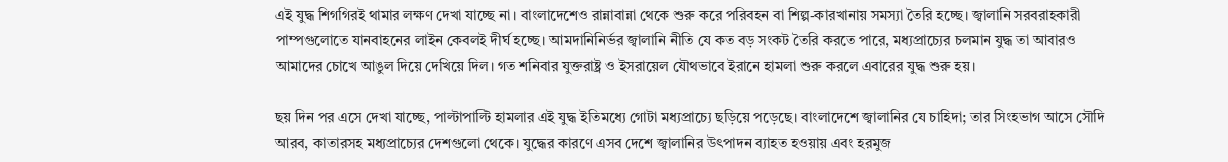এই যুদ্ধ শিগগিরই থামার লক্ষণ দেখা যাচ্ছে না। বাংলাদেশেও রান্নাবান্না থেকে শুরু করে পরিবহন বা শিল্প-কারখানায় সমস্যা তৈরি হচ্ছে। জ্বালানি সরবরাহকারী পাম্পগুলোতে যানবাহনের লাইন কেবলই দীর্ঘ হচ্ছে। আমদানিনির্ভর জ্বালানি নীতি যে কত বড় সংকট তৈরি করতে পারে, মধ্যপ্রাচ্যের চলমান যুদ্ধ তা আবারও আমাদের চোখে আঙুল দিয়ে দেখিয়ে দিল। গত শনিবার যুক্তরাষ্ট্র ও ইসরায়েল যৌথভাবে ইরানে হামলা শুরু করলে এবারের যুদ্ধ শুরু হয়।

ছয় দিন পর এসে দেখা যাচ্ছে, পাল্টাপাল্টি হামলার এই যুদ্ধ ইতিমধ্যে গোটা মধ্যপ্রাচ্যে ছড়িয়ে পড়েছে। বাংলাদেশে জ্বালানির যে চাহিদা; তার সিংহভাগ আসে সৌদি আরব, কাতারসহ মধ্যপ্রাচ্যের দেশগুলো থেকে। যুদ্ধের কারণে এসব দেশে জ্বালানির উৎপাদন ব্যাহত হওয়ায় এবং হরমুজ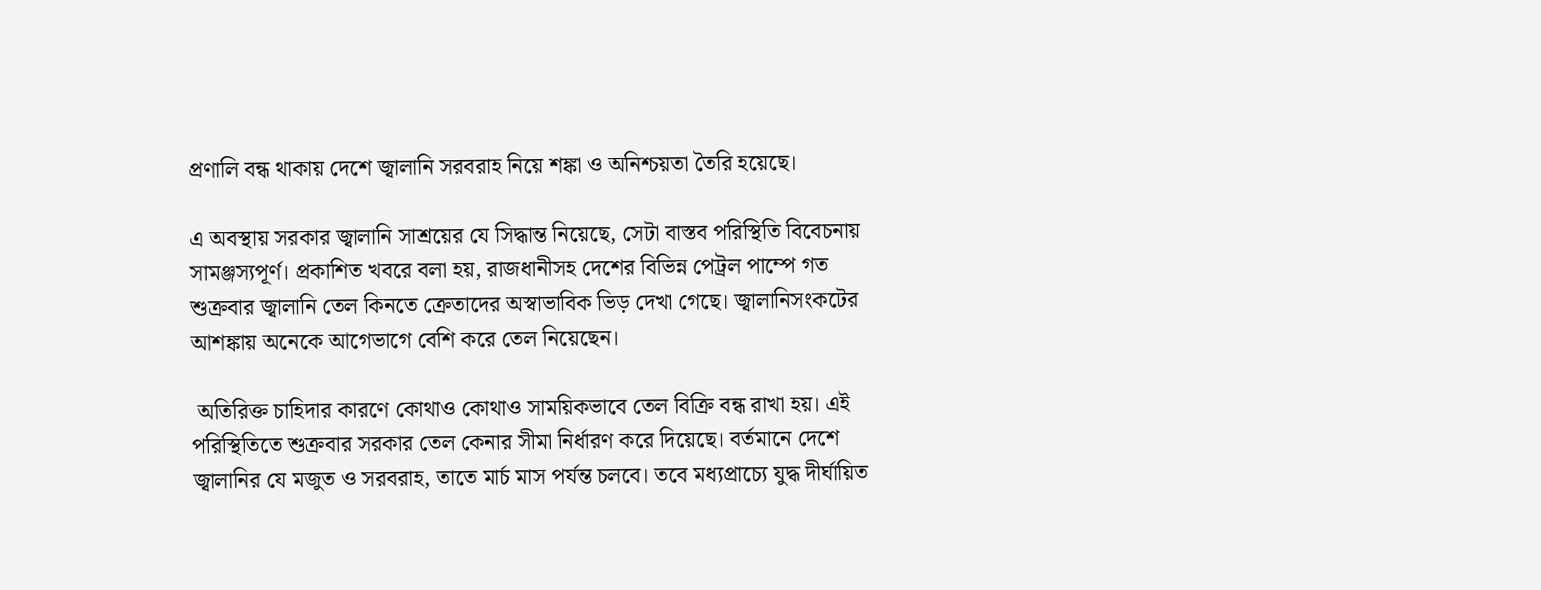প্রণালি বন্ধ থাকায় দেশে জ্বালানি সরবরাহ নিয়ে শঙ্কা ও অনিশ্চয়তা তৈরি হয়েছে।

এ অবস্থায় সরকার জ্বালানি সাশ্রয়ের যে সিদ্ধান্ত নিয়েছে, সেটা বাস্তব পরিস্থিতি বিবেচনায় সামঞ্জস্যপূর্ণ। প্রকাশিত খবরে বলা হয়, রাজধানীসহ দেশের বিভিন্ন পেট্রল পাম্পে গত শুক্রবার জ্বালানি তেল কিনতে ক্রেতাদের অস্বাভাবিক ভিড় দেখা গেছে। জ্বালানিসংকটের আশঙ্কায় অনেকে আগেভাগে বেশি করে তেল নিয়েছেন।

 অতিরিক্ত চাহিদার কারণে কোথাও কোথাও সাময়িকভাবে তেল বিক্রি বন্ধ রাখা হয়। এই পরিস্থিতিতে শুক্রবার সরকার তেল কেনার সীমা নির্ধারণ করে দিয়েছে। বর্তমানে দেশে জ্বালানির যে মজুত ও সরবরাহ, তাতে মার্চ মাস পর্যন্ত চলবে। তবে মধ্যপ্রাচ্যে যুদ্ধ দীর্ঘায়িত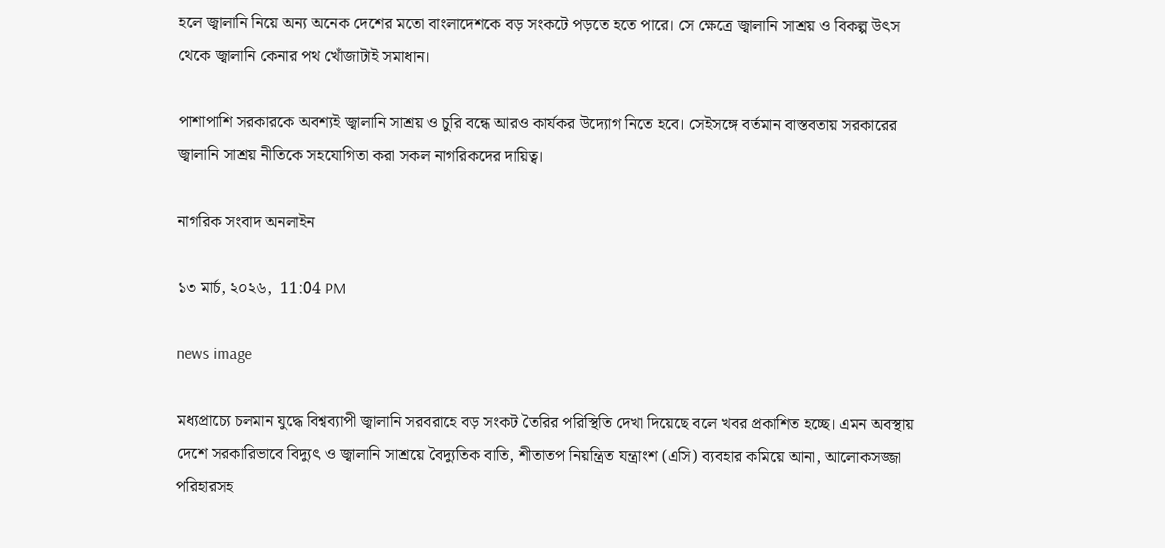হলে জ্বালানি নিয়ে অন্য অনেক দেশের মতো বাংলাদেশকে বড় সংকটে পড়তে হতে পারে। সে ক্ষেত্রে জ্বালানি সাশ্রয় ও বিকল্প উৎস থেকে জ্বালানি কেনার পথ খোঁজাটাই সমাধান।

পাশাপাশি সরকারকে অবশ্যই জ্বালানি সাশ্রয় ও চুরি বন্ধে আরও কার্যকর উদ্যোগ নিতে হবে। সেইসঙ্গে বর্তমান বাস্তবতায় সরকারের জ্বালানি সাশ্রয় নীতিকে সহযোগিতা করা সকল নাগরিকদের দায়িত্ব।

নাগরিক সংবাদ অনলাইন

১৩ মার্চ, ২০২৬,  11:04 PM

news image

মধ্যপ্রাচ্যে চলমান যুদ্ধে বিশ্বব্যাপী জ্বালানি সরবরাহে বড় সংকট তৈরির পরিস্থিতি দেখা দিয়েছে বলে খবর প্রকাশিত হচ্ছে। এমন অবস্থায় দেশে সরকারিভাবে বিদ্যুৎ ও জ্বালানি সাশ্রয়ে বৈদ্যুতিক বাতি, শীতাতপ নিয়ন্ত্রিত যন্ত্রাংশ (এসি) ব্যবহার কমিয়ে আনা, আলোকসজ্জা পরিহারসহ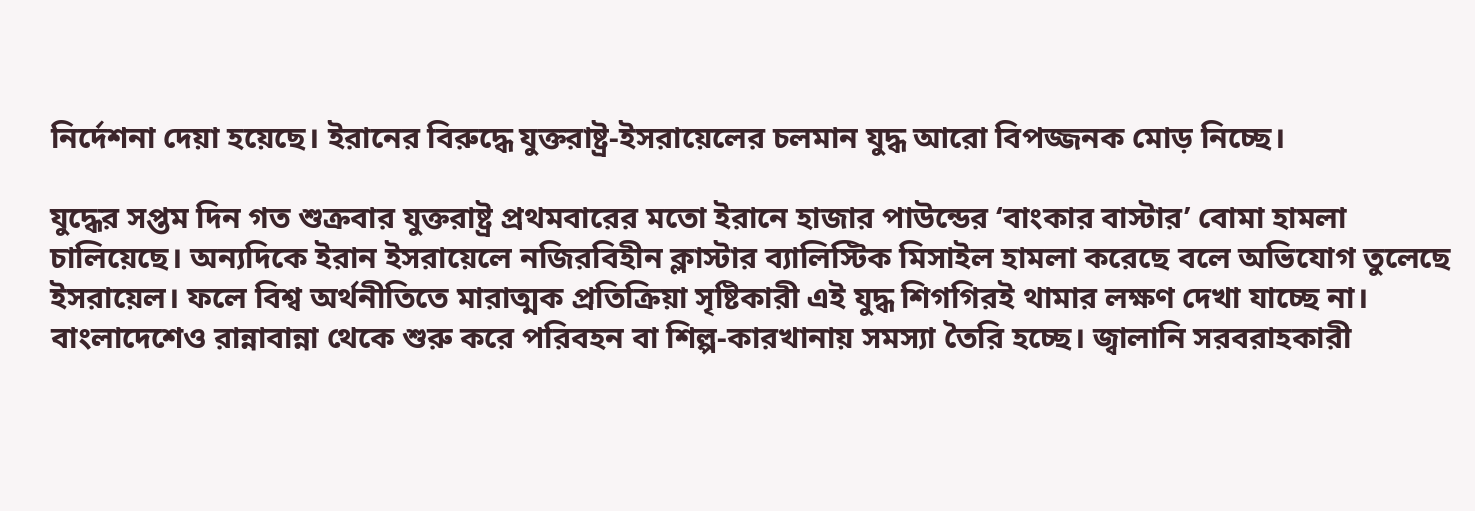নির্দেশনা দেয়া হয়েছে। ইরানের বিরুদ্ধে যুক্তরাষ্ট্র-ইসরায়েলের চলমান যুদ্ধ আরো বিপজ্জনক মোড় নিচ্ছে।

যুদ্ধের সপ্তম দিন গত শুক্রবার যুক্তরাষ্ট্র প্রথমবারের মতো ইরানে হাজার পাউন্ডের ‘বাংকার বাস্টার’ বোমা হামলা চালিয়েছে। অন্যদিকে ইরান ইসরায়েলে নজিরবিহীন ক্লাস্টার ব্যালিস্টিক মিসাইল হামলা করেছে বলে অভিযোগ তুলেছে ইসরায়েল। ফলে বিশ্ব অর্থনীতিতে মারাত্মক প্রতিক্রিয়া সৃষ্টিকারী এই যুদ্ধ শিগগিরই থামার লক্ষণ দেখা যাচ্ছে না। বাংলাদেশেও রান্নাবান্না থেকে শুরু করে পরিবহন বা শিল্প-কারখানায় সমস্যা তৈরি হচ্ছে। জ্বালানি সরবরাহকারী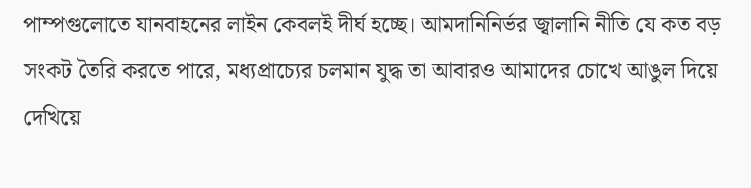পাম্পগুলোতে যানবাহনের লাইন কেবলই দীর্ঘ হচ্ছে। আমদানিনির্ভর জ্বালানি নীতি যে কত বড় সংকট তৈরি করতে পারে, মধ্যপ্রাচ্যের চলমান যুদ্ধ তা আবারও আমাদের চোখে আঙুল দিয়ে দেখিয়ে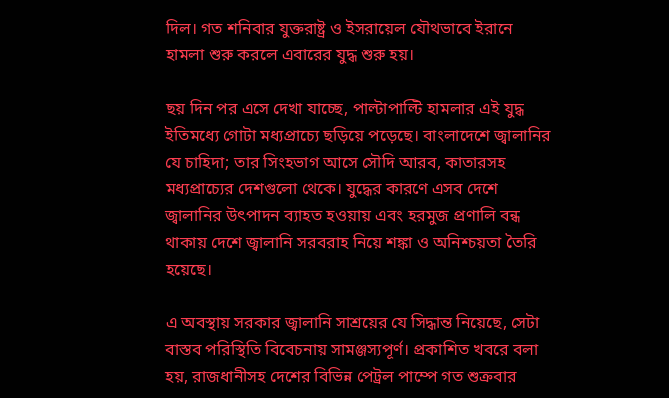দিল। গত শনিবার যুক্তরাষ্ট্র ও ইসরায়েল যৌথভাবে ইরানে হামলা শুরু করলে এবারের যুদ্ধ শুরু হয়।

ছয় দিন পর এসে দেখা যাচ্ছে, পাল্টাপাল্টি হামলার এই যুদ্ধ ইতিমধ্যে গোটা মধ্যপ্রাচ্যে ছড়িয়ে পড়েছে। বাংলাদেশে জ্বালানির যে চাহিদা; তার সিংহভাগ আসে সৌদি আরব, কাতারসহ মধ্যপ্রাচ্যের দেশগুলো থেকে। যুদ্ধের কারণে এসব দেশে জ্বালানির উৎপাদন ব্যাহত হওয়ায় এবং হরমুজ প্রণালি বন্ধ থাকায় দেশে জ্বালানি সরবরাহ নিয়ে শঙ্কা ও অনিশ্চয়তা তৈরি হয়েছে।

এ অবস্থায় সরকার জ্বালানি সাশ্রয়ের যে সিদ্ধান্ত নিয়েছে, সেটা বাস্তব পরিস্থিতি বিবেচনায় সামঞ্জস্যপূর্ণ। প্রকাশিত খবরে বলা হয়, রাজধানীসহ দেশের বিভিন্ন পেট্রল পাম্পে গত শুক্রবার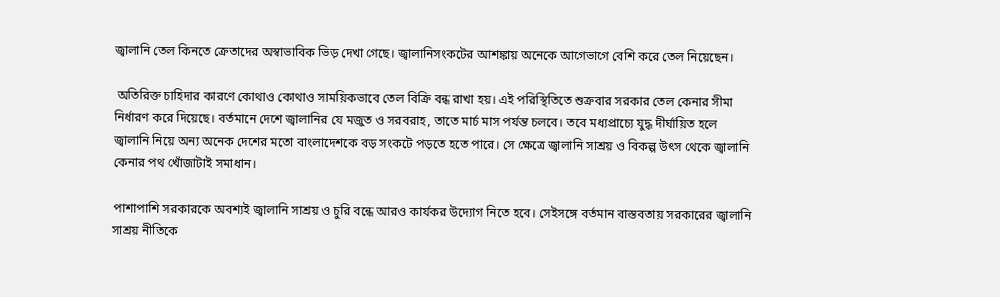জ্বালানি তেল কিনতে ক্রেতাদের অস্বাভাবিক ভিড় দেখা গেছে। জ্বালানিসংকটের আশঙ্কায় অনেকে আগেভাগে বেশি করে তেল নিয়েছেন।

 অতিরিক্ত চাহিদার কারণে কোথাও কোথাও সাময়িকভাবে তেল বিক্রি বন্ধ রাখা হয়। এই পরিস্থিতিতে শুক্রবার সরকার তেল কেনার সীমা নির্ধারণ করে দিয়েছে। বর্তমানে দেশে জ্বালানির যে মজুত ও সরবরাহ, তাতে মার্চ মাস পর্যন্ত চলবে। তবে মধ্যপ্রাচ্যে যুদ্ধ দীর্ঘায়িত হলে জ্বালানি নিয়ে অন্য অনেক দেশের মতো বাংলাদেশকে বড় সংকটে পড়তে হতে পারে। সে ক্ষেত্রে জ্বালানি সাশ্রয় ও বিকল্প উৎস থেকে জ্বালানি কেনার পথ খোঁজাটাই সমাধান।

পাশাপাশি সরকারকে অবশ্যই জ্বালানি সাশ্রয় ও চুরি বন্ধে আরও কার্যকর উদ্যোগ নিতে হবে। সেইসঙ্গে বর্তমান বাস্তবতায় সরকারের জ্বালানি সাশ্রয় নীতিকে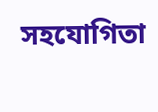সহযোগিতা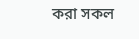করা সকল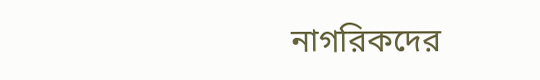নাগরিকদের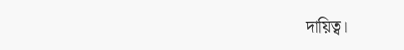দায়িত্ব।